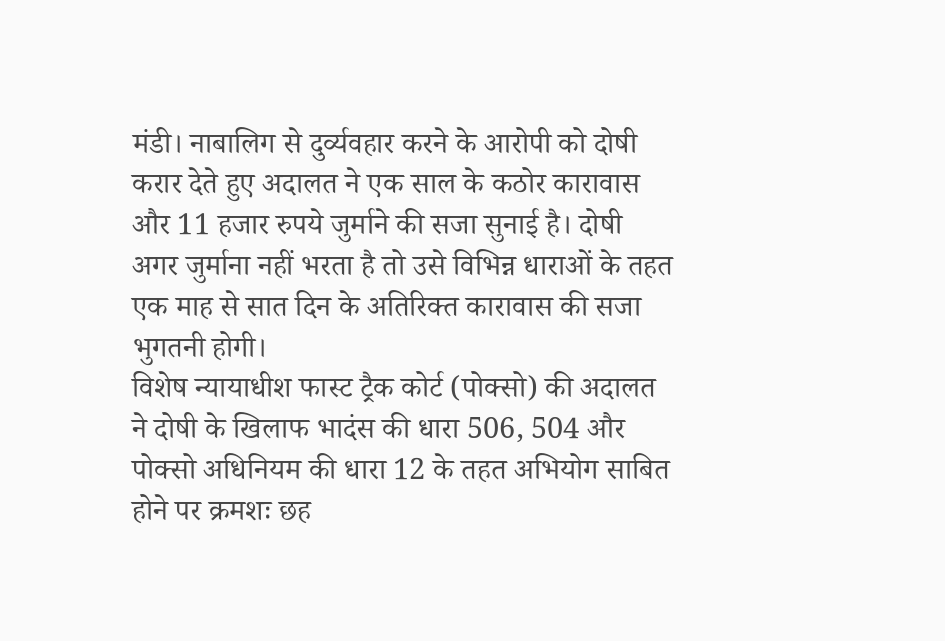मंडी। नाबालिग से दुर्व्यवहार करने के आरोपी को दोषी करार देते हुए अदालत ने एक साल के कठोर कारावास और 11 हजार रुपये जुर्माने की सजा सुनाई है। दोषी अगर जुर्माना नहीं भरता है तो उसे विभिन्न धाराओं के तहत एक माह से सात दिन के अतिरिक्त कारावास की सजा भुगतनी होगी।
विशेष न्यायाधीश फास्ट ट्रैक कोर्ट (पोक्सो) की अदालत ने दोषी के खिलाफ भादंस की धारा 506, 504 और पोक्सो अधिनियम की धारा 12 के तहत अभियोग साबित होने पर क्रमशः छह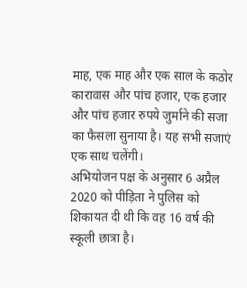माह, एक माह और एक साल के कठोर कारावास और पांच हजार, एक हजार और पांच हजार रुपये जुर्माने की सजा का फैसला सुनाया है। यह सभी सजाएं एक साथ चलेंगी।
अभियोजन पक्ष के अनुसार 6 अप्रैल 2020 को पीड़िता ने पुलिस को शिकायत दी थी कि वह 16 वर्ष की स्कूली छात्रा है।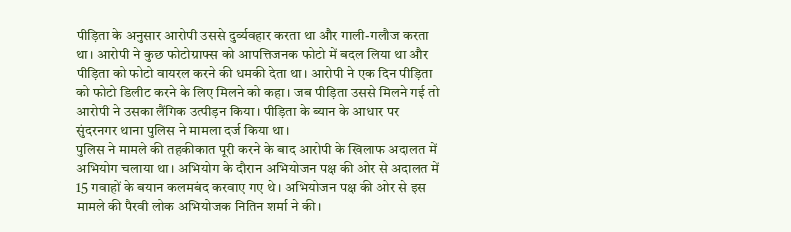पीड़िता के अनुसार आरोपी उससे दुर्व्यवहार करता था और गाली-गलौज करता था। आरोपी ने कुछ फोटोग्राफ्स को आपत्तिजनक फोटो में बदल लिया था और पीड़िता को फोटो वायरल करने की धमकी देता था। आरोपी ने एक दिन पीड़िता को फोटो डिलीट करने के लिए मिलने को कहा। जब पीड़िता उससे मिलने गई तो आरोपी ने उसका लैंगिक उत्पीड़न किया। पीड़िता के ब्यान के आधार पर सुंदरनगर थाना पुलिस ने मामला दर्ज किया था।
पुलिस ने मामले की तहकीकात पूरी करने के बाद आरोपी के खिलाफ अदालत में अभियोग चलाया था। अभियोग के दौरान अभियोजन पक्ष की ओर से अदालत में 15 गवाहों के बयान कलमबंद करवाए गए थे। अभियोजन पक्ष की ओर से इस मामले की पैरवी लोक अभियोजक नितिन शर्मा ने की।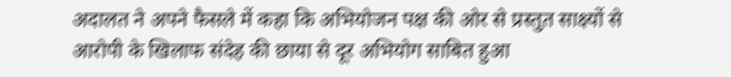अदालत ने अपने फैसले में कहा कि अभियोजन पक्ष की ओर से प्रस्तुत साक्ष्यों से आरोपी के खिलाफ संदेह की छाया से दूर अभियोग साबित हुआ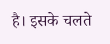है। इसके चलते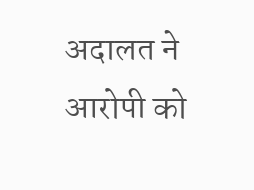अदालत ने आरोपी को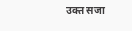उक्त सजा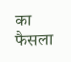का फैसला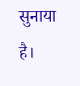सुनाया है।